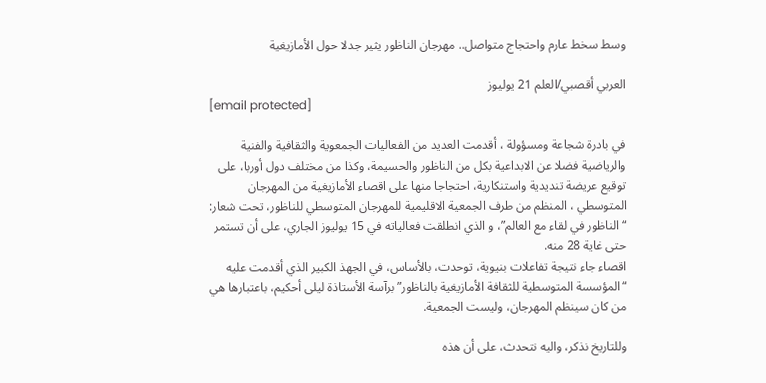وسط سخط عارم واحتجاج متواصل.. مهرجان الناظور يثير جدلا حول الأمازيغية

العربي أقصبي/العلم 21 يوليوز
[email protected]

في بادرة شجاعة ومسؤولة ، أقدمت العديد من الفعاليات الجمعوية والثقافية والفنية والرياضية فضلا عن الابداعية بكل من الناظور والحسيمة، وكذا من مختلف دول أوربا، على توقيع عريضة تنديدية واستنكارية، احتجاجا منها على اقصاء الأمازيغية من المهرجان المتوسطي ، المنظم من طرف الجمعية الاقليمية للمهرجان المتوسطي للناظور، تحت شعار: “الناظور في لقاء مع العالم”، و الذي انطلقت فعالياته في 15 يوليوز الجاري، على أن تستمر حتى غاية 28 منه.
اقصاء جاء نتيجة تفاعلات بنيوية، توحدت، بالأساس، في الجهذ الكبير الذي أقدمت عليه “المؤسسة المتوسطية للثقافة الأمازيغية بالناظور” برآسة الأستاذة ليلى أحكيم، باعتبارها هي من كان سينظم المهرجان، وليست الجمعية.

وللتاريخ نذكر، واليه نتحدث، على أن هذه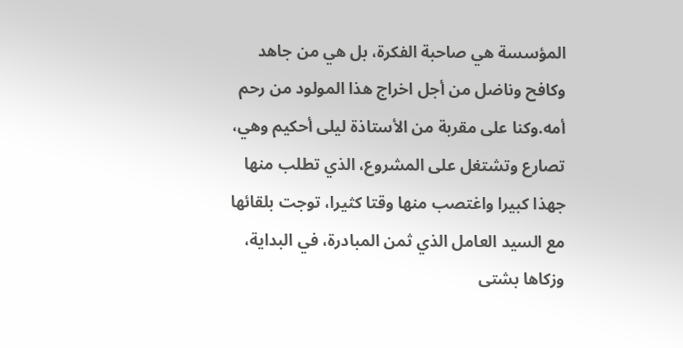المؤسسة هي صاحبة الفكرة، بل هي من جاهد وكافح وناضل من أجل اخراج هذا المولود من رحم أمه.وكنا على مقربة من الأستاذة ليلى أحكيم وهي، تصارع وتشتغل على المشروع، الذي تطلب منها جهذا كبيرا واغتصب منها وقتا كثيرا، توجت بلقائها مع السيد العامل الذي ثمن المبادرة، في البداية، وزكاها بشتى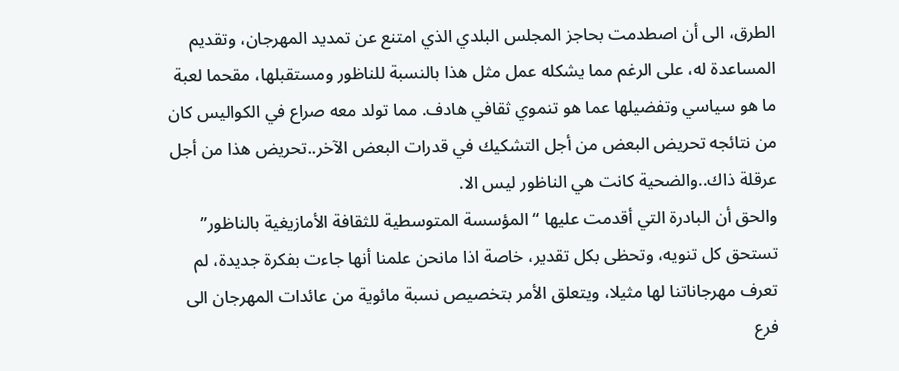الطرق، الى أن اصطدمت بحاجز المجلس البلدي الذي امتنع عن تمديد المهرجان، وتقديم المساعدة له، على الرغم مما يشكله عمل مثل هذا بالنسبة للناظور ومستقبلها، مقحما لعبة ما هو سياسي وتفضيلها عما هو تنموي ثقافي هادف. مما تولد معه صراع في الكواليس كان من نتائجه تحريض البعض من أجل التشكيك في قدرات البعض الآخر..تحريض هذا من أجل عرقلة ذاك..والضحية كانت هي الناظور ليس الا.
والحق أن البادرة التي أقدمت عليها “المؤسسة المتوسطية للثقافة الأمازيغية بالناظور” تستحق كل تنويه، وتحظى بكل تقدير، خاصة اذا مانحن علمنا أنها جاءت بفكرة جديدة، لم تعرف مهرجاناتنا لها مثيلا، ويتعلق الأمر بتخصيص نسبة مائوية من عائدات المهرجان الى فرع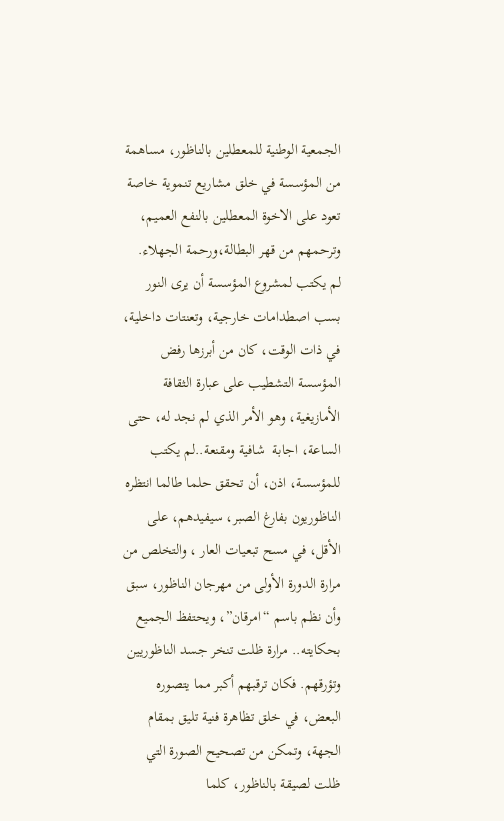الجمعية الوطنية للمعطلين بالناظور، مساهمة من المؤسسة في خلق مشاريع تنموية خاصة تعود على الاخوة المعطلين بالنفع العميم، وترحمهم من قهر البطالة،ورحمة الجهلاء.
لم يكتب لمشروع المؤسسة أن يرى النور بسب اصطدامات خارجية، وتعنتات داخلية، في ذات الوقت، كان من أبرزها رفض المؤسسة التشطيب على عبارة الثقافة الأمازيغية، وهو الأمر الذي لم نجد له، حتى الساعة، اجابة  شافية ومقنعة..لم يكتب للمؤسسة، اذن، أن تحقق حلما طالما انتظره الناظوريون بفارغ الصبر، سيفيدهم، على الأقل، في مسح تبعيات العار ، والتخلص من مرارة الدورة الأولى من مهرجان الناظور، سبق وأن نظم باسم “امرقان”، ويحتفظ الجميع بحكايته.. مرارة ظلت تنخر جسد الناظوريين وتؤرقهم. فكان ترقبهم أكبر مما يتصوره البعض، في خلق تظاهرة فنية تليق بمقام الجهة، وتمكن من تصحيح الصورة التي ظلت لصيقة بالناظور، كلما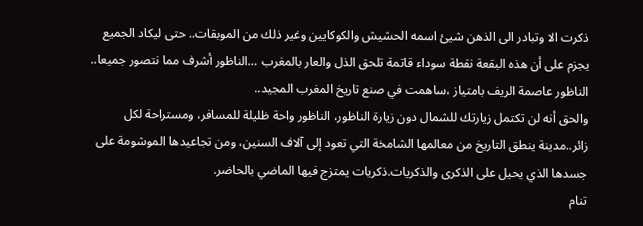ذكرت الا وتبادر الى الذهن شيئ اسمه الحشيش والكوكايين وغير ذلك من الموبقات.. حتى ليكاد الجميع يجزم على أن هذه البقعة نقطة سوداء قاتمة تلحق الذل والعار بالمغرب …الناظور أشرف مما نتصور جميعا.. الناظور عاصمة الريف بامتياز ،ساهمت في صنع تاريخ المغرب المجيد..
والحق أنه لن تكتمل زيارتك للشمال دون زيارة الناظور، الناظور واحة ظليلة للمسافر، ومستراحة لكل زائر..مدينة ينطق التاريخ من معالمها الشامخة التي تعود إلى آلاف السنين، ومن تجاعيدها الموشومة على جسدها الذي يحيل على الذكرى والذكريات.ذكريات يمتزج فيها الماضي بالحاضر.
تنام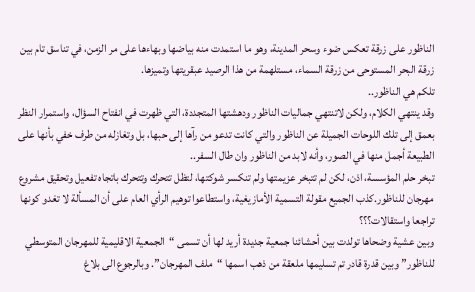الناظور على زرقة تعكس ضوء وسحر المدينة، وهو ما استمدت منه بياضها وبهاءها على مر الزمن، في تناسق تام بين زرقة البحر المستوحى من زرقة السماء، مستلهمة من هذا الرصيد عبقريتها وتميزها.
تلكم هي الناظور..
وقد ينتهي الكلام، ولكن لاتنتهي جماليات الناظور ودهشتها المتجددة، التي ظهرت في انفتاح السؤال، واستمرار النظر بعمق إلى تلك اللوحات الجميلة عن الناظور والتي كانت تدعو من رآها إلى حبها، بل وتغازله من طرف خفي بأنها على الطبيعة أجمل منها في الصور، وأنه لابد من الناظور وان طال السفر..
تبخر حلم المؤسسة، اذن، لكن لم تتبخر عزيمتها ولم تنكسر شوكتها، لتظل تتحرك وتتحرك باتجاه تفعيل وتحقيق مشروع مهرجان للناظور.كذب الجميع مقولة التسمية الأمازيغية، واستطاعوا توهيم الرأي العام على أن المسألة لا تغدو كونها تراجعا واستقالات؟؟؟
وبين عشية وضحاها تولدت بين أحشائنا جمعية جديدة أريد لها أن تسمى “الجمعية الاقليمية للمهرجان المتوسطي للناظور” وبين قدرة قادر تم تسليمها ملعقة من ذهب اسمها “ملف المهرجان”. وبالرجوع الى بلاغ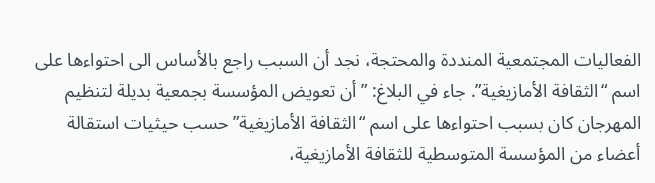الفعاليات المجتمعية المنددة والمحتجة، نجد أن السبب راجع بالأساس الى احتواءها على اسم “الثقافة الأمازيغية”. جاء في البلاغ: ” أن تعويض المؤسسة بجمعية بديلة لتنظيم المهرجان كان بسبب احتواءها على اسم “الثقافة الأمازيغية” حسب حيثيات استقالة أعضاء من المؤسسة المتوسطية للثقافة الأمازيغية،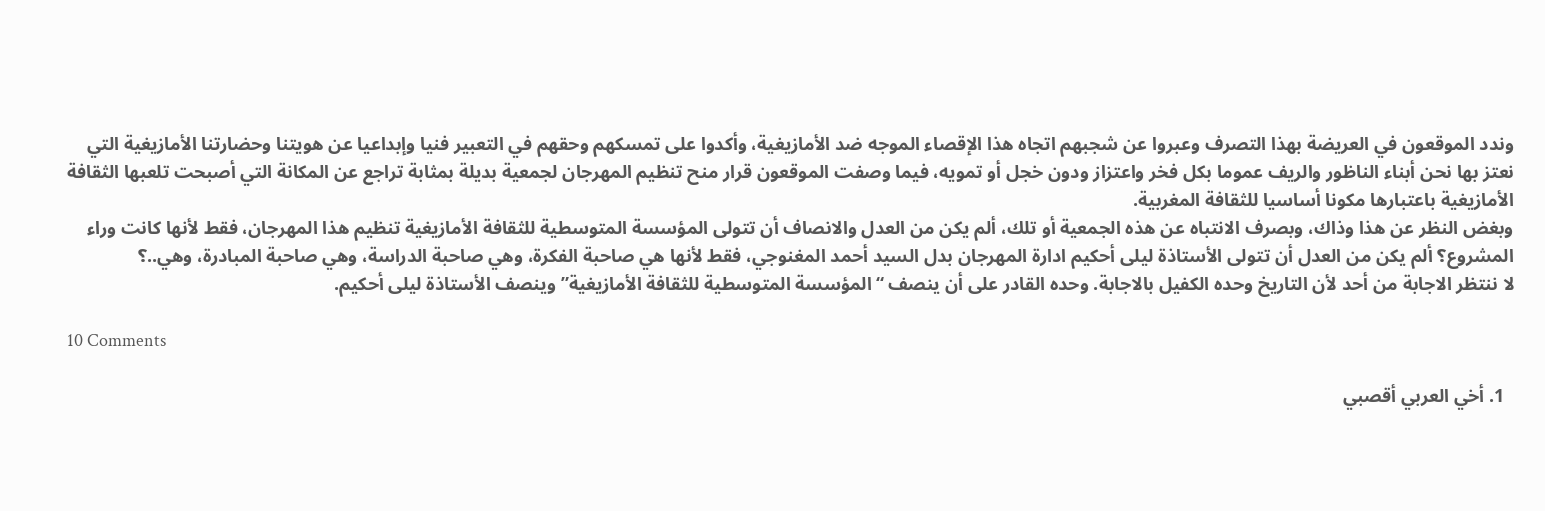وندد الموقعون في العريضة بهذا التصرف وعبروا عن شجبهم اتجاه هذا الإقصاء الموجه ضد الأمازيغية، وأكدوا على تمسكهم وحقهم في التعبير فنيا وإبداعيا عن هويتنا وحضارتنا الأمازيغية التي نعتز بها نحن أبناء الناظور والريف عموما بكل فخر واعتزاز ودون خجل أو تمويه، فيما وصفت الموقعون قرار منح تنظيم المهرجان لجمعية بديلة بمثابة تراجع عن المكانة التي أصبحت تلعبها الثقافة الأمازيغية باعتبارها مكونا أساسيا للثقافة المغربية.
وبغض النظر عن هذا وذاك، وبصرف الانتباه عن هذه الجمعية أو تلك، ألم يكن من العدل والانصاف أن تتولى المؤسسة المتوسطية للثقافة الأمازيغية تنظيم هذا المهرجان، فقط لأنها كانت وراء المشروع؟ ألم يكن من العدل أن تتولى الأستاذة ليلى أحكيم ادارة المهرجان بدل السيد أحمد المغنوجي، فقط لأنها هي صاحبة الفكرة، وهي صاحبة الدراسة، وهي صاحبة المبادرة، وهي..؟
لا ننتظر الاجابة من أحد لأن التاريخ وحده الكفيل بالاجابة. وحده القادر على أن ينصف “المؤسسة المتوسطية للثقافة الأمازيغية” وينصف الأستاذة ليلى أحكيم.

10 Comments

  1. أخي العربي أقصبي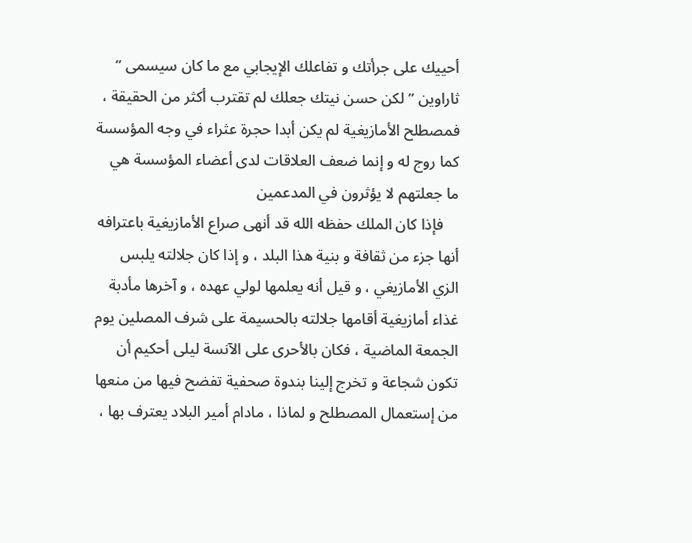أحييك على جرأتك و تفاعلك الإيجابي مع ما كان سيسمى ” ثاراوين ” لكن حسن نيتك جعلك لم تقترب أكثر من الحقيقة ، فمصطلح الأمازيغية لم يكن أبدا حجرة عثراء في وجه المؤسسة كما روج له و إنما ضعف العلاقات لدى أعضاء المؤسسة هي ما جعلتهم لا يؤثرون في المدعمين
    فإذا كان الملك حفظه الله قد أنهى صراع الأمازيغية باعترافه أنها جزء من ثقافة و بنية هذا البلد ، و إذا كان جلالته يلبس الزي الأمازيغي ، و قيل أنه يعلمها لولي عهده ، و آخرها مأدبة غذاء أمازيغية أقامها جلالته بالحسيمة على شرف المصلين يوم الجمعة الماضية ، فكان بالأحرى على الآنسة ليلى أحكيم أن تكون شجاعة و تخرج إلينا بندوة صحفية تفضح فيها من منعها من إستعمال المصطلح و لماذا ، مادام أمير البلاد يعترف بها ،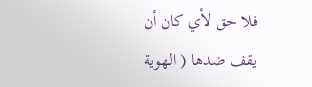فلا حق لأي كان أن يقف ضدها ( الهوية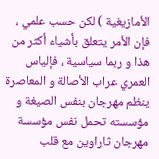الأمازيغية ) لكن حسب علمي ، فإن الأمر يتعلق بأشياء أكثر من هذا و ربما سياسية ، فإلياس العمري عراب الأصالة و المعاصرة ينظم مهرجان بنفس الصيغة و مؤسسته تحمل نفس مؤسسة مهرجان ثاراوين مع قلب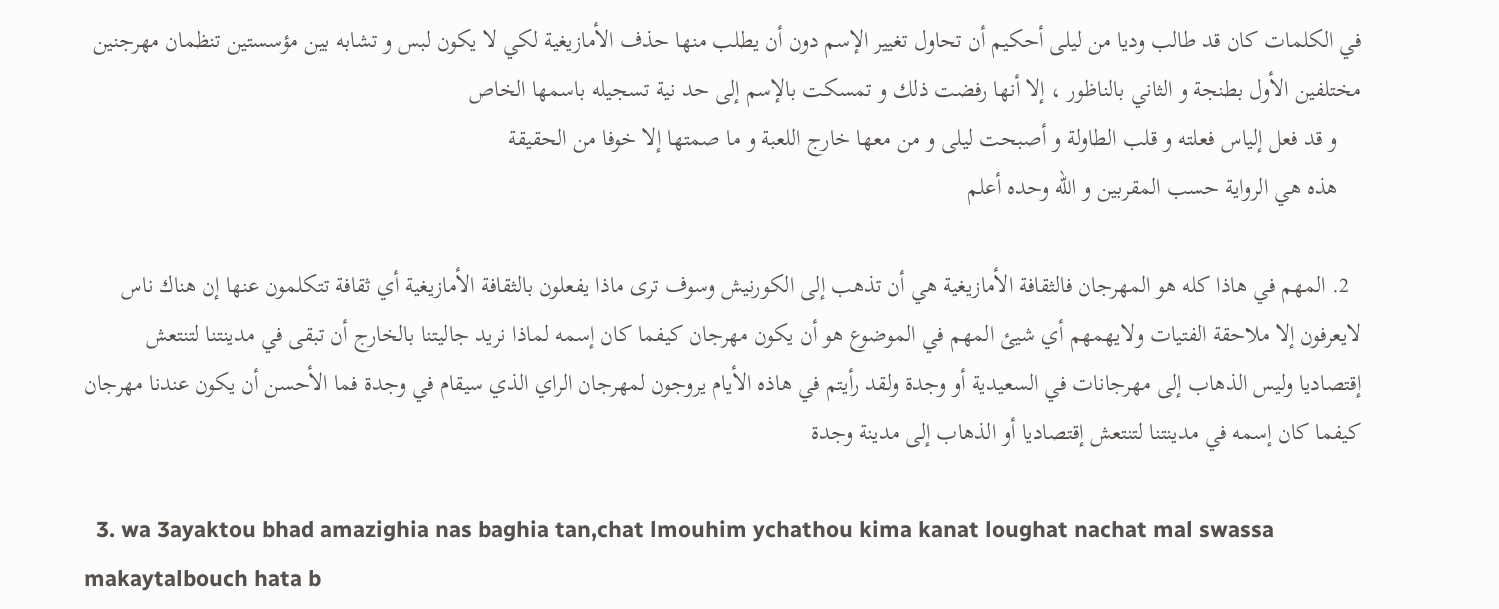في الكلمات كان قد طالب وديا من ليلى أحكيم أن تحاول تغيير الإسم دون أن يطلب منها حذف الأمازيغية لكي لا يكون لبس و تشابه بين مؤسستين تنظمان مهرجنين مختلفين الأول بطنجة و الثاني بالناظور ، إلا أنها رفضت ذلك و تمسكت بالإسم إلى حد نية تسجيله باسمها الخاص
    و قد فعل إلياس فعلته و قلب الطاولة و أصبحت ليلى و من معها خارج اللعبة و ما صمتها إلا خوفا من الحقيقة
    هذه هي الرواية حسب المقربين و الله وحده أعلم

  2. المهم في هاذا كله هو المهرجان فالثقافة الأمازيغية هي أن تذهب إلى الكورنيش وسوف ترى ماذا يفعلون بالثقافة الأمازيغية أي ثقافة تتكلمون عنها إن هناك ناس لايعرفون إلا ملاحقة الفتيات ولايهمهم أي شيئ المهم في الموضوع هو أن يكون مهرجان كيفما كان إسمه لماذا نريد جاليتنا بالخارج أن تبقى في مدينتنا لتنتعش إقتصاديا وليس الذهاب إلى مهرجانات في السعيدية أو وجدة ولقد رأيتم في هاذه الأيام يروجون لمهرجان الراي الذي سيقام في وجدة فما الأحسن أن يكون عندنا مهرجان كيفما كان إسمه في مدينتنا لتنتعش إقتصاديا أو الذهاب إلى مدينة وجدة

  3. wa 3ayaktou bhad amazighia nas baghia tan,chat lmouhim ychathou kima kanat loughat nachat mal swassa makaytalbouch hata b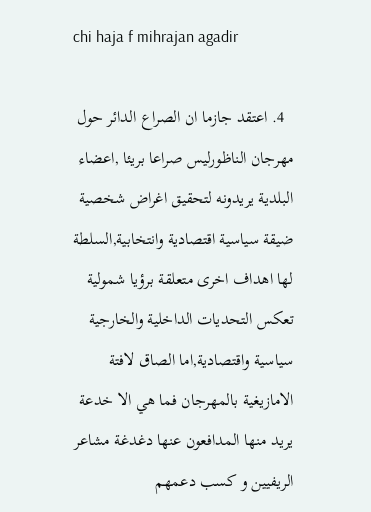chi haja f mihrajan agadir

  4. اعتقد جازما ان الصراع الدائر حول مهرجان الناظورليس صراعا بريئا ,اعضاء البلدية يريدونه لتحقيق اغراض شخصية ضيقة سياسية اقتصادية وانتخابية,السلطة لها اهداف اخرى متعلقة برؤيا شمولية تعكس التحديات الداخلية والخارجية سياسية واقتصادية,اما الصاق لافتة الامازيغية بالمهرجان فما هي الا خدعة يريد منها المدافعون عنها دغدغة مشاعر الريفيين و كسب دعمهم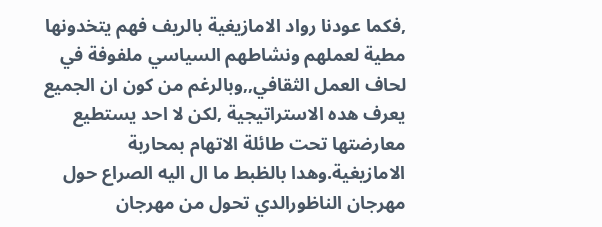,فكما عودنا رواد الامازيغية بالريف فهم يتخدونها مطية لعملهم ونشاطهم السياسي ملفوفة في لحاف العمل الثقافي,,وبالرغم من كون ان الجميع يعرف هده الاستراتيجية ,لكن لا احد يستطيع معارضتها تحت طائلة الاتهام بمحاربة الامازيغية.وهدا بالظبط ما ال اليه الصراع حول مهرجان الناظورالدي تحول من مهرجان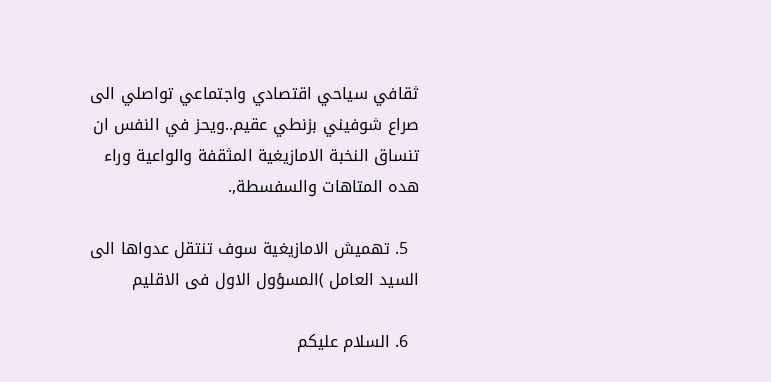ثقافي سياحي اقتصادي واجتماعي تواصلي الى صراع شوفيني بزنطي عقيم..ويحز في النفس ان تنساق النخبة الامازيغية المثقفة والواعية وراء هده المتاهات والسفسطة,.

  5. تهميش الامازيغية سوف تنتقل عدواها الى السيد العامل )المسؤول الاول فى الاقليم

  6. السلام عليكم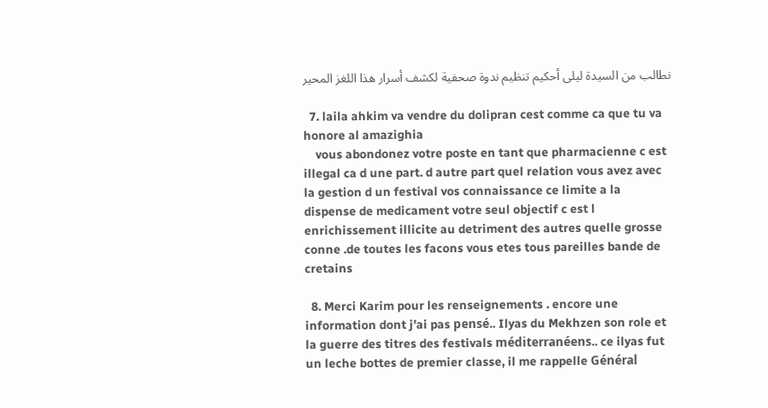نطالب من السيدة ليلى أحكيم تنظيم ندوة صحفية لكشف أسرار هذا اللغز المحير

  7. laila ahkim va vendre du dolipran cest comme ca que tu va honore al amazighia
    vous abondonez votre poste en tant que pharmacienne c est illegal ca d une part. d autre part quel relation vous avez avec la gestion d un festival vos connaissance ce limite a la dispense de medicament votre seul objectif c est l enrichissement illicite au detriment des autres quelle grosse conne .de toutes les facons vous etes tous pareilles bande de cretains

  8. Merci Karim pour les renseignements . encore une information dont j’ai pas pensé.. Ilyas du Mekhzen son role et la guerre des titres des festivals méditerranéens.. ce ilyas fut un leche bottes de premier classe, il me rappelle Général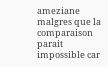ameziane malgres que la comparaison parait impossible car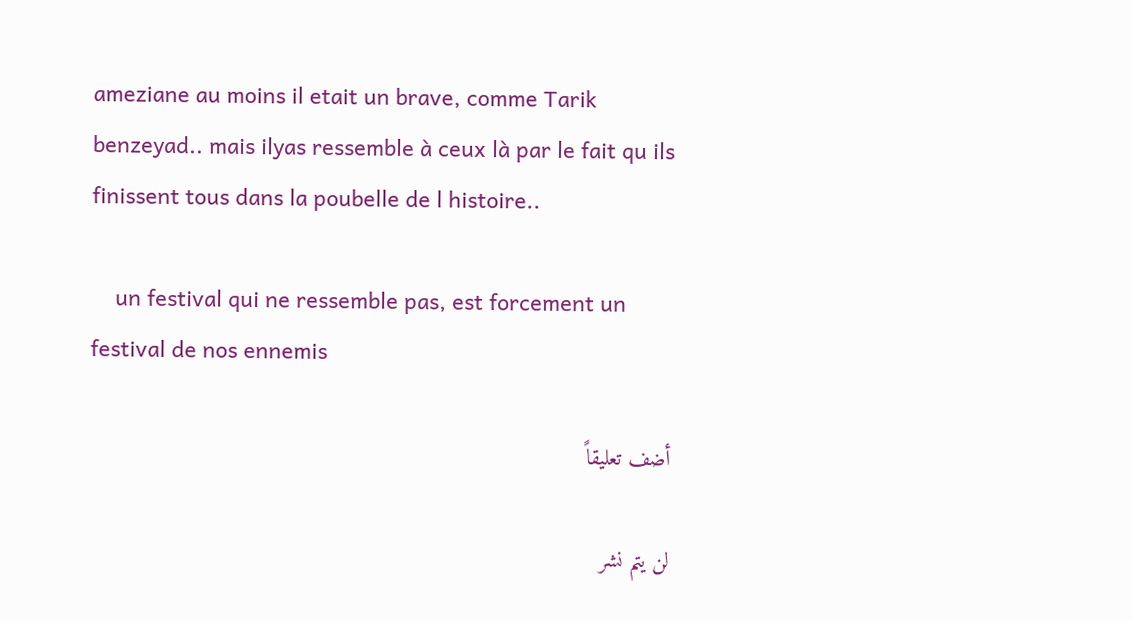ameziane au moins il etait un brave, comme Tarik benzeyad.. mais ilyas ressemble à ceux là par le fait qu ils finissent tous dans la poubelle de l histoire..

    un festival qui ne ressemble pas, est forcement un festival de nos ennemis

أضف تعليقاً

لن يتم نشر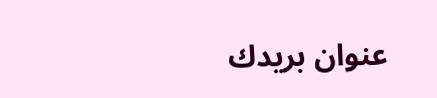عنوان بريدك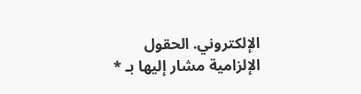الإلكتروني. الحقول الإلزامية مشار إليها بـ *